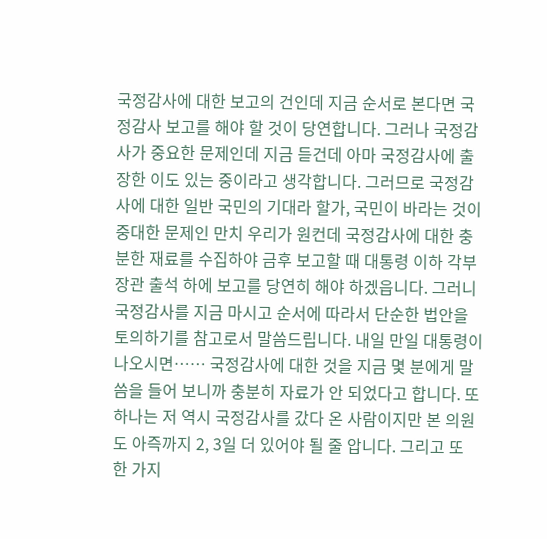국정감사에 대한 보고의 건인데 지금 순서로 본다면 국정감사 보고를 해야 할 것이 당연합니다. 그러나 국정감사가 중요한 문제인데 지금 듣건데 아마 국정감사에 출장한 이도 있는 중이라고 생각합니다. 그러므로 국정감사에 대한 일반 국민의 기대라 할가, 국민이 바라는 것이 중대한 문제인 만치 우리가 원컨데 국정감사에 대한 충분한 재료를 수집하야 금후 보고할 때 대통령 이하 각부 장관 출석 하에 보고를 당연히 해야 하겠읍니다. 그러니 국정감사를 지금 마시고 순서에 따라서 단순한 법안을 토의하기를 참고로서 말씀드립니다. 내일 만일 대통령이 나오시면…… 국정감사에 대한 것을 지금 몇 분에게 말씀을 들어 보니까 충분히 자료가 안 되었다고 합니다. 또 하나는 저 역시 국정감사를 갔다 온 사람이지만 본 의원도 아즉까지 2, 3일 더 있어야 될 줄 압니다. 그리고 또 한 가지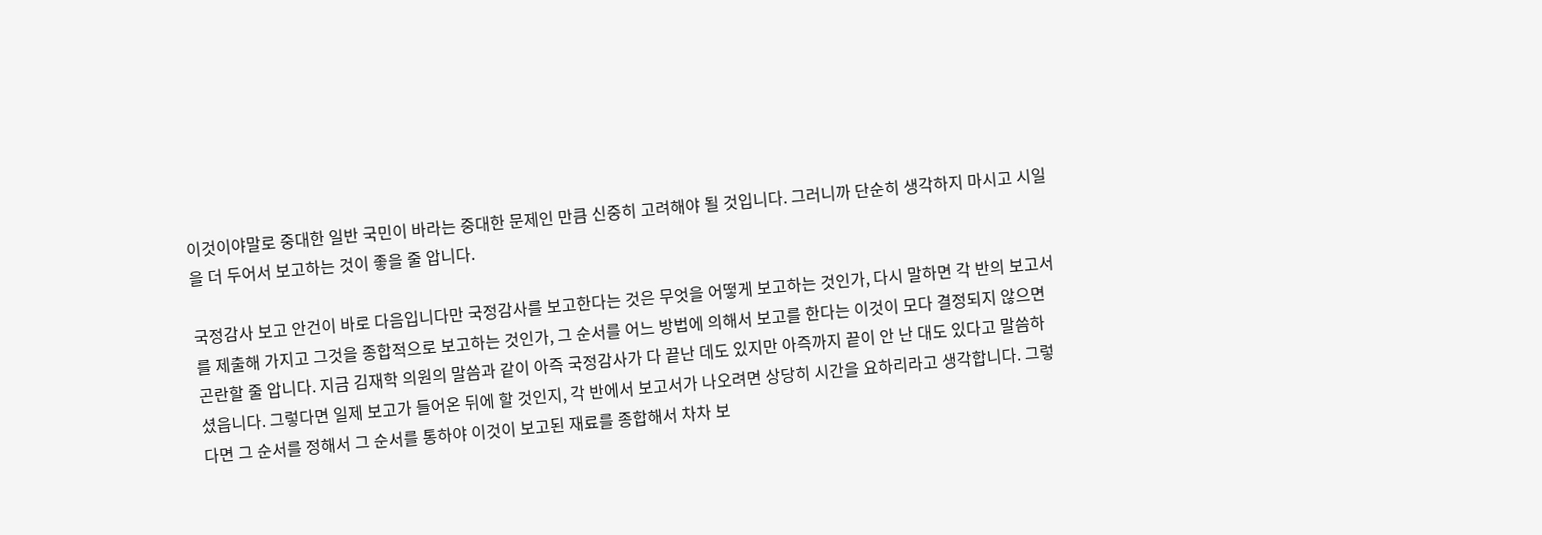이것이야말로 중대한 일반 국민이 바라는 중대한 문제인 만큼 신중히 고려해야 될 것입니다. 그러니까 단순히 생각하지 마시고 시일을 더 두어서 보고하는 것이 좋을 줄 압니다.

국정감사 보고 안건이 바로 다음입니다만 국정감사를 보고한다는 것은 무엇을 어떻게 보고하는 것인가, 다시 말하면 각 반의 보고서를 제출해 가지고 그것을 종합적으로 보고하는 것인가, 그 순서를 어느 방법에 의해서 보고를 한다는 이것이 모다 결정되지 않으면 곤란할 줄 압니다. 지금 김재학 의원의 말씀과 같이 아즉 국정감사가 다 끝난 데도 있지만 아즉까지 끝이 안 난 대도 있다고 말씀하셨읍니다. 그렇다면 일제 보고가 들어온 뒤에 할 것인지, 각 반에서 보고서가 나오려면 상당히 시간을 요하리라고 생각합니다. 그렇다면 그 순서를 정해서 그 순서를 통하야 이것이 보고된 재료를 종합해서 차차 보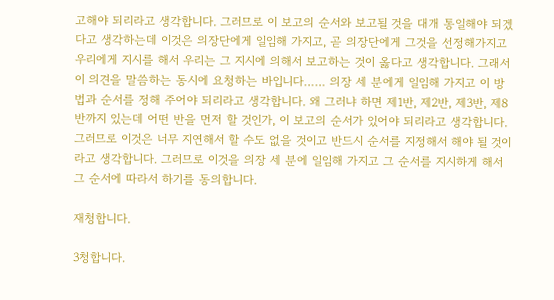고해야 되리라고 생각합니다. 그러므로 이 보고의 순서와 보고될 것을 대개 통일해야 되겠다고 생각하는데 이것은 의장단에게 일임해 가지고, 곧 의장단에게 그것을 선정해가지고 우리에게 지시를 해서 우리는 그 지시에 의해서 보고하는 것이 옳다고 생각합니다. 그래서 이 의견을 말씀하는 동시에 요청하는 바입니다…… 의장 세 분에게 일임해 가지고 이 방법과 순서를 정해 주어야 되리라고 생각합니다. 왜 그러냐 하면 제1반, 제2반, 제3반, 제8반까지 있는데 어떤 반을 먼저 할 것인가, 이 보고의 순서가 있어야 되리라고 생각합니다. 그러므로 이것은 너무 지연해서 할 수도 없을 것이고 반드시 순서를 지정해서 해야 될 것이라고 생각합니다. 그러므로 이것을 의장 세 분에 일임해 가지고 그 순서를 지시하게 해서 그 순서에 따라서 하기를 동의합니다.

재청합니다.

3청합니다.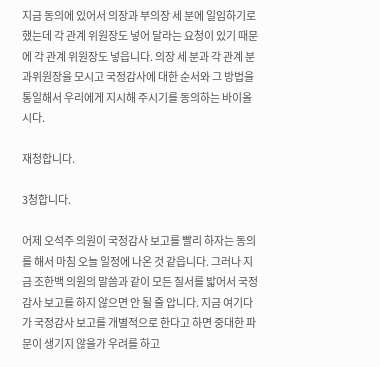지금 동의에 있어서 의장과 부의장 세 분에 일임하기로 했는데 각 관계 위원장도 넣어 달라는 요청이 있기 때문에 각 관계 위원장도 넣읍니다. 의장 세 분과 각 관계 분과위원장을 모시고 국정감사에 대한 순서와 그 방법을 통일해서 우리에게 지시해 주시기를 동의하는 바이올시다.

재청합니다.

3청합니다.

어제 오석주 의원이 국정감사 보고를 빨리 하자는 동의를 해서 마침 오늘 일정에 나온 것 같읍니다. 그러나 지금 조한백 의원의 말씀과 같이 모든 질서를 밟어서 국정감사 보고를 하지 않으면 안 될 줄 압니다. 지금 여기다가 국정감사 보고를 개별적으로 한다고 하면 중대한 파문이 생기지 않을가 우려를 하고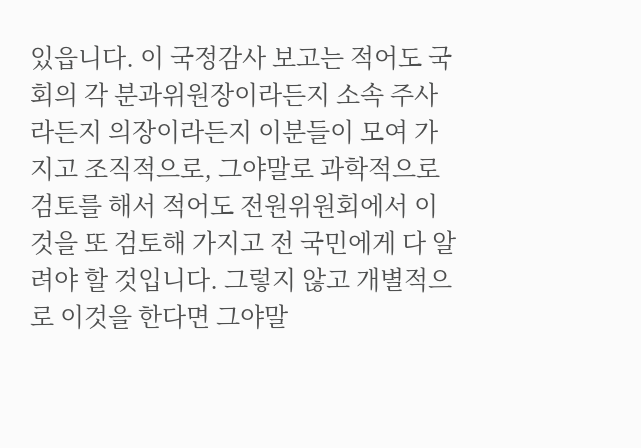있읍니다. 이 국정감사 보고는 적어도 국회의 각 분과위원장이라든지 소속 주사라든지 의장이라든지 이분들이 모여 가지고 조직적으로, 그야말로 과학적으로 검토를 해서 적어도 전원위원회에서 이것을 또 검토해 가지고 전 국민에게 다 알려야 할 것입니다. 그렇지 않고 개별적으로 이것을 한다면 그야말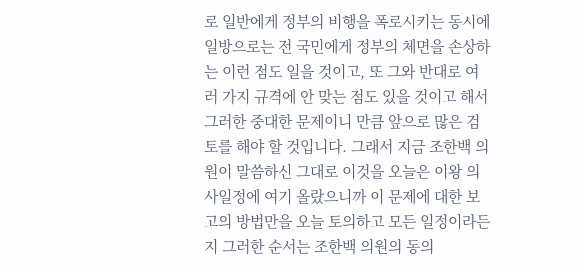로 일반에게 정부의 비행을 폭로시키는 동시에 일방으로는 전 국민에게 정부의 체면을 손상하는 이런 점도 일을 것이고, 또 그와 반대로 여러 가지 규격에 안 맞는 점도 있을 것이고 해서 그러한 중대한 문제이니 만큼 앞으로 많은 검토를 해야 할 것입니다. 그래서 지금 조한백 의원이 말씀하신 그대로 이것을 오늘은 이왕 의사일정에 여기 올랐으니까 이 문제에 대한 보고의 방법만을 오늘 토의하고 모든 일정이라든지 그러한 순서는 조한백 의원의 동의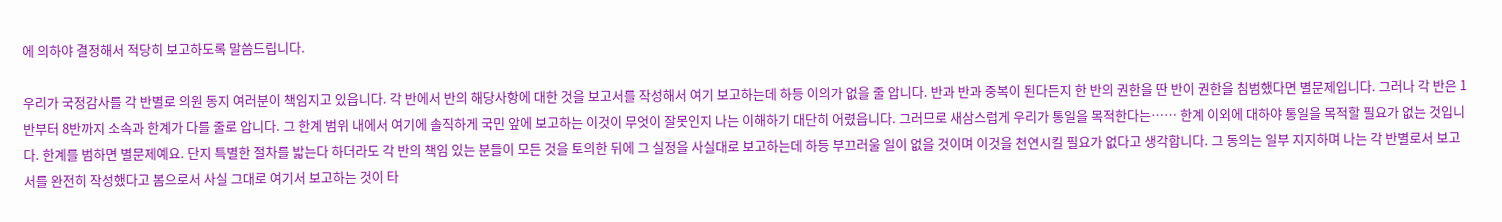에 의하야 결정해서 적당히 보고하도록 말씀드립니다.

우리가 국정감사를 각 반별로 의원 동지 여러분이 책임지고 있읍니다. 각 반에서 반의 해당사항에 대한 것을 보고서를 작성해서 여기 보고하는데 하등 이의가 없을 줄 압니다. 반과 반과 중복이 된다든지 한 반의 권한을 딴 반이 권한을 침범했다면 별문제입니다. 그러나 각 반은 1반부터 8반까지 소속과 한계가 다를 줄로 압니다. 그 한계 범위 내에서 여기에 솔직하게 국민 앞에 보고하는 이것이 무엇이 잘못인지 나는 이해하기 대단히 어렸읍니다. 그러므로 새삼스럽게 우리가 통일을 목적한다는…… 한계 이외에 대하야 통일을 목적할 필요가 없는 것입니다. 한계를 범하면 별문제예요. 단지 특별한 절차를 밟는다 하더라도 각 반의 책임 있는 분들이 모든 것을 토의한 뒤에 그 실정을 사실대로 보고하는데 하등 부끄러울 일이 없을 것이며 이것을 천연시킬 필요가 없다고 생각합니다. 그 동의는 일부 지지하며 나는 각 반별로서 보고서를 완전히 작성했다고 봄으로서 사실 그대로 여기서 보고하는 것이 타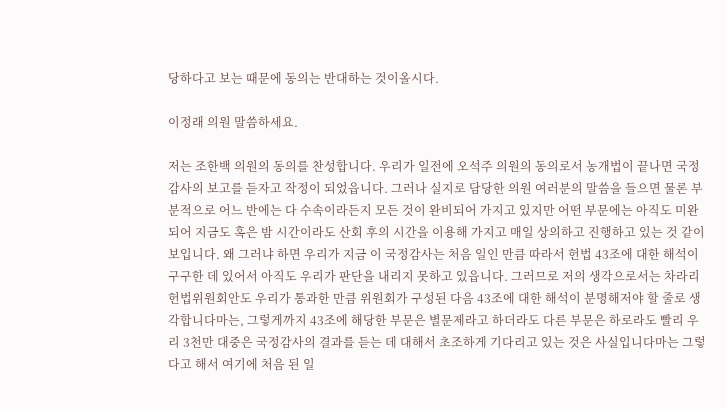당하다고 보는 때문에 동의는 반대하는 것이올시다.

이정래 의원 말씀하세요.

저는 조한백 의원의 동의를 찬성합니다. 우리가 일전에 오석주 의원의 동의로서 농개법이 끝나면 국정감사의 보고를 듣자고 작정이 되었읍니다. 그러나 실지로 담당한 의원 여러분의 말씀을 들으면 물론 부분적으로 어느 반에는 다 수속이라든지 모든 것이 완비되어 가지고 있지만 어떤 부문에는 아직도 미완되어 지금도 혹은 밤 시간이라도 산회 후의 시간을 이용해 가지고 매일 상의하고 진행하고 있는 것 같이 보입니다. 왜 그러냐 하면 우리가 지금 이 국정감사는 처음 일인 만큼 따라서 헌법 43조에 대한 해석이 구구한 데 있어서 아직도 우리가 판단을 내리지 못하고 있읍니다. 그러므로 저의 생각으로서는 차라리 헌법위원회안도 우리가 통과한 만큼 위원회가 구성된 다음 43조에 대한 해석이 분명해저야 할 줄로 생각합니다마는, 그렇게까지 43조에 해당한 부문은 별문제라고 하더라도 다른 부문은 하로라도 빨리 우리 3천만 대중은 국정감사의 결과를 듣는 데 대해서 초조하게 기다리고 있는 것은 사실입니다마는 그렇다고 해서 여기에 처음 된 일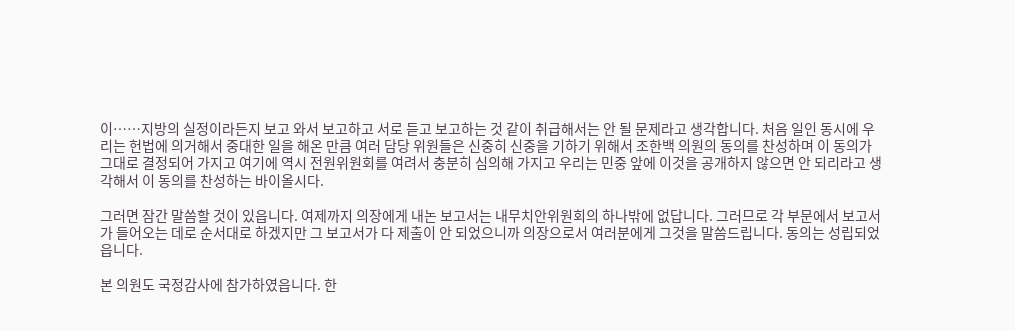이……지방의 실정이라든지 보고 와서 보고하고 서로 듣고 보고하는 것 같이 취급해서는 안 될 문제라고 생각합니다. 처음 일인 동시에 우리는 헌법에 의거해서 중대한 일을 해온 만큼 여러 담당 위원들은 신중히 신중을 기하기 위해서 조한백 의원의 동의를 찬성하며 이 동의가 그대로 결정되어 가지고 여기에 역시 전원위원회를 여려서 충분히 심의해 가지고 우리는 민중 앞에 이것을 공개하지 않으면 안 되리라고 생각해서 이 동의를 찬성하는 바이올시다.

그러면 잠간 말씀할 것이 있읍니다. 여제까지 의장에게 내논 보고서는 내무치안위원회의 하나밖에 없답니다. 그러므로 각 부문에서 보고서가 들어오는 데로 순서대로 하겠지만 그 보고서가 다 제출이 안 되었으니까 의장으로서 여러분에게 그것을 말씀드립니다. 동의는 성립되었읍니다.

본 의원도 국정감사에 참가하였읍니다. 한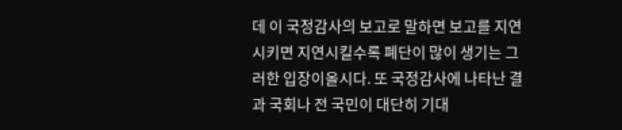데 이 국정감사의 보고로 말하면 보고를 지연시키면 지연시킬수록 폐단이 많이 생기는 그러한 입장이올시다. 또 국정감사에 나타난 결과 국회나 전 국민이 대단히 기대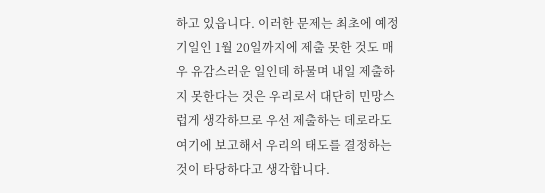하고 있읍니다. 이러한 문제는 최초에 예정 기일인 1월 20일까지에 제출 못한 것도 매우 유감스러운 일인데 하물며 내일 제출하지 못한다는 것은 우리로서 대단히 민망스럽게 생각하므로 우선 제출하는 데로라도 여기에 보고해서 우리의 태도를 결정하는 것이 타당하다고 생각합니다.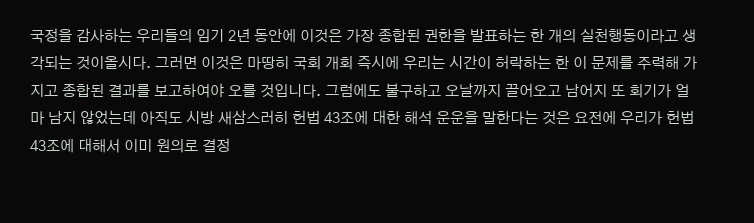국정을 감사하는 우리들의 임기 2년 동안에 이것은 가장 종합된 권한을 발표하는 한 개의 실천행동이라고 생각되는 것이올시다. 그러면 이것은 마땅히 국회 개회 즉시에 우리는 시간이 허락하는 한 이 문제를 주력해 가지고 종합된 결과를 보고하여야 오를 것입니다. 그럼에도 불구하고 오날까지 끌어오고 남어지 또 회기가 얼마 남지 않었는데 아직도 시방 새삼스러히 헌법 43조에 대한 해석 운운을 말한다는 것은 요전에 우리가 헌법 43조에 대해서 이미 원의로 결정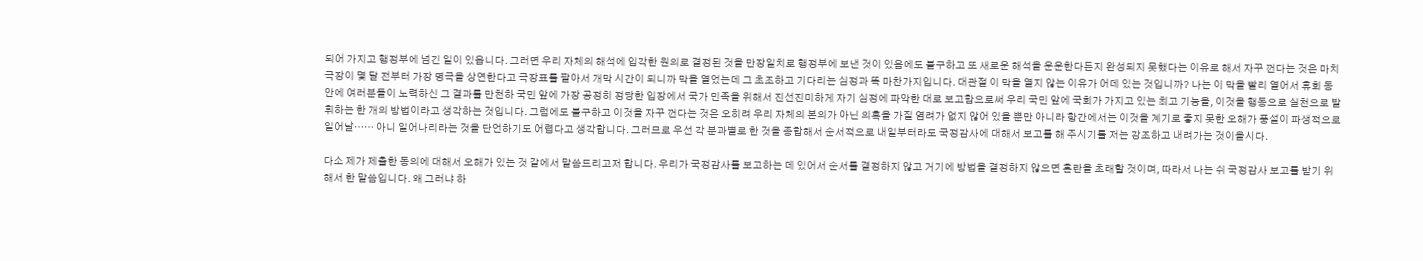되어 가지고 행정부에 넘긴 일이 있읍니다. 그러면 우리 자체의 해석에 입각한 원의로 결정된 것을 만장일치로 행정부에 보낸 것이 있음에도 불구하고 또 새로운 해석을 운운한다든지 완성되지 못했다는 이유로 해서 자꾸 껀다는 것은 마치 극장이 몇 달 전부터 가장 명극을 상연한다고 극장표를 팔아서 개막 시간이 되니까 막을 열었는데 그 초조하고 기다리는 심정과 똑 마찬가지입니다. 대관절 이 막을 열지 않는 이유가 어데 있는 것입니까? 나는 이 막을 빨리 열어서 휴회 동안에 여러분들이 노력하신 그 결과를 만천하 국민 앞에 가장 공정히 정당한 입장에서 국가 민족을 위해서 진선진미하게 자기 심정에 파악한 대로 보고함으로써 우리 국민 앞에 국회가 가지고 있는 최고 기능을, 이것을 행동으로 실천으로 발휘하는 한 개의 방법이라고 생각하는 것입니다. 그럼에도 불구하고 이것을 자꾸 껀다는 것은 오히려 우리 자체의 본의가 아닌 의혹을 가질 염려가 없지 않어 있을 뿐만 아니라 항간에서는 이것을 계기로 좋지 못한 오해가 풍설이 파생적으로 일어날…… 아니 일어나리라는 것을 단언하기도 어렵다고 생각합니다. 그러므로 우선 각 분과별로 한 것을 종합해서 순서적으로 내일부터라도 국정감사에 대해서 보고를 해 주시기를 저는 강조하고 내려가는 것이올시다.

다소 제가 제출한 동의에 대해서 오해가 있는 것 같에서 말씀드리고저 합니다. 우리가 국정감사를 보고하는 데 있어서 순서를 결정하지 않고 거기에 방법을 결정하지 않으면 혼란을 초래할 것이며, 따라서 나는 쉬 국정감사 보고를 받기 위해서 한 말씀입니다. 왜 그러냐 하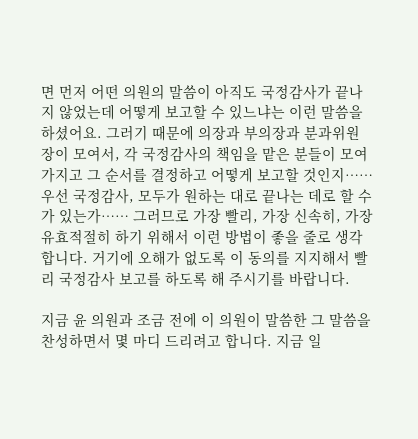면 먼저 어떤 의원의 말씀이 아직도 국정감사가 끝나지 않었는데 어떻게 보고할 수 있느냐는 이런 말씀을 하셨어요. 그러기 때문에 의장과 부의장과 분과위원장이 모여서, 각 국정감사의 책임을 맡은 분들이 모여 가지고 그 순서를 결정하고 어떻게 보고할 것인지……우선 국정감사, 모두가 원하는 대로 끝나는 데로 할 수가 있는가…… 그러므로 가장 빨리, 가장 신속히, 가장 유효적절히 하기 위해서 이런 방법이 좋을 줄로 생각합니다. 거기에 오해가 없도록 이 동의를 지지해서 빨리 국정감사 보고를 하도록 해 주시기를 바랍니다.

지금 윤 의원과 조금 전에 이 의원이 말씀한 그 말씀을 찬성하면서 몇 마디 드리려고 합니다. 지금 일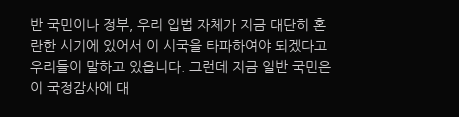반 국민이나 정부, 우리 입법 자체가 지금 대단히 혼란한 시기에 있어서 이 시국을 타파하여야 되겠다고 우리들이 말하고 있읍니다. 그런데 지금 일반 국민은 이 국정감사에 대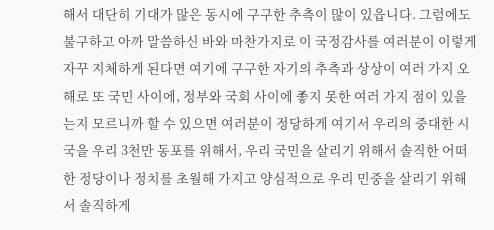해서 대단히 기대가 많은 동시에 구구한 추측이 많이 있읍니다. 그럼에도 불구하고 아까 말씀하신 바와 마찬가지로 이 국정감사를 여러분이 이렇게 자꾸 지체하게 된다면 여기에 구구한 자기의 추측과 상상이 여러 가지 오해로 또 국민 사이에, 정부와 국회 사이에 좋지 못한 여러 가지 점이 있을는지 모르니까 할 수 있으면 여러분이 정당하게 여기서 우리의 중대한 시국을 우리 3천만 동포를 위해서, 우리 국민을 살리기 위해서 솔직한 어떠한 정당이나 정치를 초월해 가지고 양심적으로 우리 민중을 살리기 위해서 솔직하게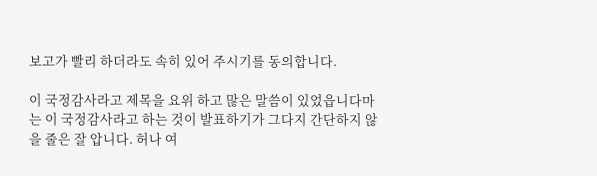보고가 빨리 하더라도 속히 있어 주시기를 동의합니다.

이 국정감사라고 제목을 요위 하고 많은 말씀이 있었읍니다마는 이 국정감사라고 하는 것이 발표하기가 그다지 간단하지 않을 줄은 잘 압니다. 허나 여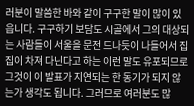러분이 말씀한 바와 같이 구구한 말이 많이 있읍니다. 구구하기 보담도 시골에서 그의 대상되는 사람들이 서울을 문전 드나듯이 나들어서 집집이 차져 다닌다고 하는 이런 말도 유포되므로 그것이 이 발표가 지연되는 한 동기가 되지 않는가 생각도 됩니다. 그러므로 여러분도 많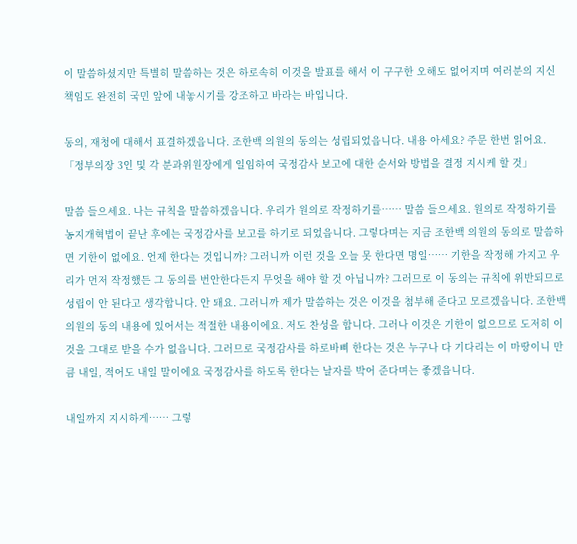이 말씀하셨지만 특별히 말씀하는 것은 하로속히 이것을 발표를 해서 이 구구한 오해도 없어지며 여러분의 지신 책임도 완전히 국민 앞에 내놓시기를 강조하고 바라는 바입니다.

동의, 재청에 대해서 표결하겠읍니다. 조한백 의원의 동의는 성립되었읍니다. 내용 아세요? 주문 한번 읽어요. 「정부의장 3인 및 각 분과위원장에게 일임하여 국정감사 보고에 대한 순서와 방법을 결정 지시케 할 것」

말씀 들으세요. 나는 규칙을 말씀하겠읍니다. 우리가 원의로 작정하기를…… 말씀 들으세요. 원의로 작정하기를 농지개혁법이 끝난 후에는 국정감사를 보고를 하기로 되었읍니다. 그렇다며는 지금 조한백 의원의 동의로 말씀하면 기한이 없에요. 언제 한다는 것입니까? 그러니까 이런 것을 오늘 못 한다면 명일…… 기한을 작정해 가지고 우리가 먼저 작정했든 그 동의를 번안한다든지 무엇을 해야 할 것 아닙니까? 그러므로 이 동의는 규칙에 위반되므로 성립이 안 된다고 생각합니다. 안 돼요. 그러니까 제가 말씀하는 것은 이것을 첨부해 준다고 모르겠읍니다. 조한백 의원의 동의 내용에 있어서는 적절한 내용이에요. 저도 찬성을 합니다. 그러나 이것은 기한이 없으므로 도저히 이것을 그대로 받을 수가 없읍니다. 그러므로 국정감사를 하로바삐 한다는 것은 누구나 다 기다리는 이 마땅이니 만큼 내일, 적어도 내일 말이에요 국정감사를 하도록 한다는 날자를 박어 준다며는 좋겠읍니다.

내일까지 지시하게…… 그렇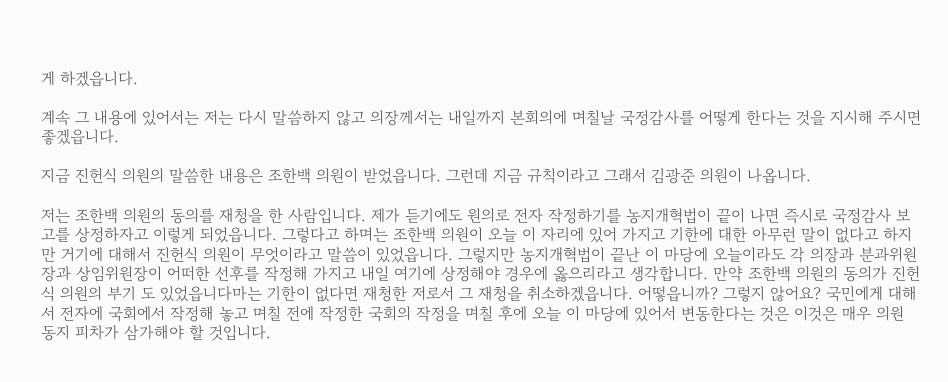게 하겠읍니다.

계속 그 내용에 있어서는 저는 다시 말씀하지 않고 의장께서는 내일까지 본회의에 며칠날 국정감사를 어떻게 한다는 것을 지시해 주시면 좋겠읍니다.

지금 진헌식 의원의 말씀한 내용은 조한백 의원이 받었읍니다. 그런데 지금 규칙이라고 그래서 김광준 의원이 나옵니다.

저는 조한백 의원의 동의를 재청을 한 사람입니다. 제가 듣기에도 원의로 전자 작정하기를 농지개혁법이 끝이 나면 즉시로 국정감사 보고를 상정하자고 이렇게 되었읍니다. 그렇다고 하며는 조한백 의원이 오늘 이 자리에 있어 가지고 기한에 대한 아무런 말이 없다고 하지만 거기에 대해서 진헌식 의원이 무엇이라고 말씀이 있었읍니다. 그렇지만 농지개혁법이 끝난 이 마당에 오늘이라도 각 의장과 분과위원장과 상임위원장이 어떠한 선후를 작정해 가지고 내일 여기에 상정해야 경우에 옳으리라고 생각합니다. 만약 조한백 의원의 동의가 진헌식 의원의 부기 도 있었읍니다마는 기한이 없다면 재청한 저로서 그 재청을 취소하겠읍니다. 어떻읍니까? 그렇지 않어요? 국민에게 대해서 전자에 국회에서 작정해 놓고 며칠 전에 작정한 국회의 작정을 며칠 후에 오늘 이 마당에 있어서 변동한다는 것은 이것은 매우 의원 동지 피차가 삼가해야 할 것입니다.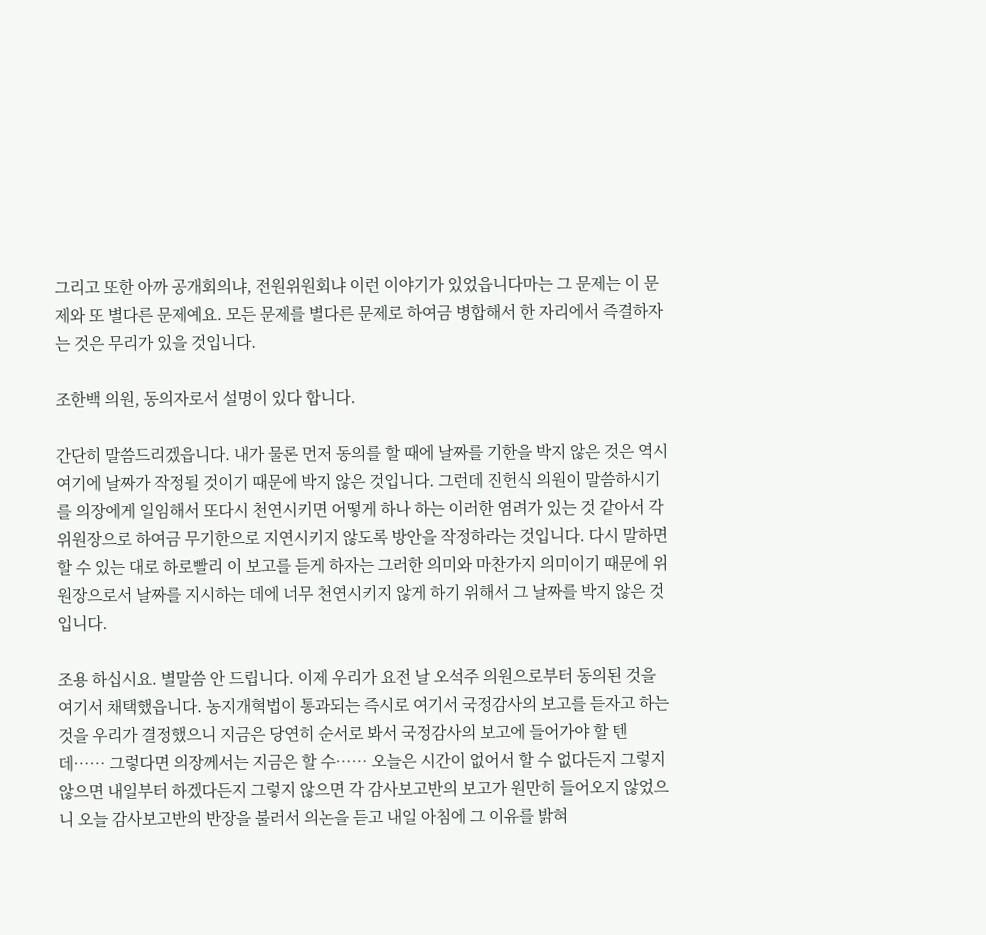그리고 또한 아까 공개회의냐, 전원위원회냐 이런 이야기가 있었읍니다마는 그 문제는 이 문제와 또 별다른 문제예요. 모든 문제를 별다른 문제로 하여금 병합해서 한 자리에서 즉결하자는 것은 무리가 있을 것입니다.

조한백 의원, 동의자로서 설명이 있다 합니다.

간단히 말씀드리겠읍니다. 내가 물론 먼저 동의를 할 때에 날짜를 기한을 박지 않은 것은 역시 여기에 날짜가 작정될 것이기 때문에 박지 않은 것입니다. 그런데 진헌식 의원이 말씀하시기를 의장에게 일임해서 또다시 천연시키면 어떻게 하나 하는 이러한 염려가 있는 것 같아서 각 위원장으로 하여금 무기한으로 지연시키지 않도록 방안을 작정하라는 것입니다. 다시 말하면 할 수 있는 대로 하로빨리 이 보고를 듣게 하자는 그러한 의미와 마찬가지 의미이기 때문에 위원장으로서 날짜를 지시하는 데에 너무 천연시키지 않게 하기 위해서 그 날짜를 박지 않은 것입니다.

조용 하십시요. 별말씀 안 드립니다. 이제 우리가 요전 날 오석주 의원으로부터 동의된 것을 여기서 채택했읍니다. 농지개혁법이 통과되는 즉시로 여기서 국정감사의 보고를 듣자고 하는 것을 우리가 결정했으니 지금은 당연히 순서로 봐서 국정감사의 보고에 들어가야 할 텐데…… 그렇다면 의장께서는 지금은 할 수…… 오늘은 시간이 없어서 할 수 없다든지 그렇지 않으면 내일부터 하겠다든지 그렇지 않으면 각 감사보고반의 보고가 원만히 들어오지 않었으니 오늘 감사보고반의 반장을 불러서 의논을 듣고 내일 아침에 그 이유를 밝혀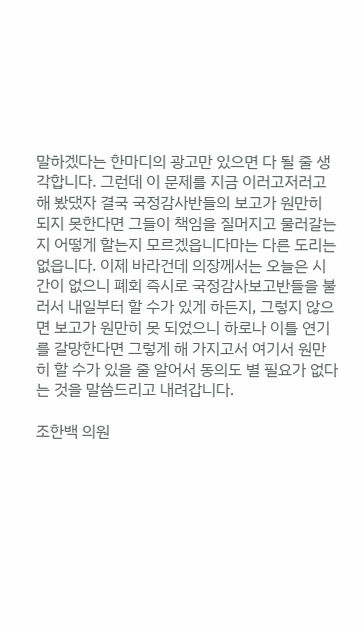말하겠다는 한마디의 광고만 있으면 다 될 줄 생각합니다. 그런데 이 문제를 지금 이러고저러고 해 봤댔자 결국 국정감사반들의 보고가 원만히 되지 못한다면 그들이 책임을 질머지고 물러갈는지 어떻게 할는지 모르겠읍니다마는 다른 도리는 없읍니다. 이제 바라건데 의장께서는 오늘은 시간이 없으니 폐회 즉시로 국정감사보고반들을 불러서 내일부터 할 수가 있게 하든지, 그렇지 않으면 보고가 원만히 못 되었으니 하로나 이틀 연기를 갈망한다면 그렇게 해 가지고서 여기서 원만히 할 수가 있을 줄 알어서 동의도 별 필요가 없다는 것을 말씀드리고 내려갑니다.

조한백 의원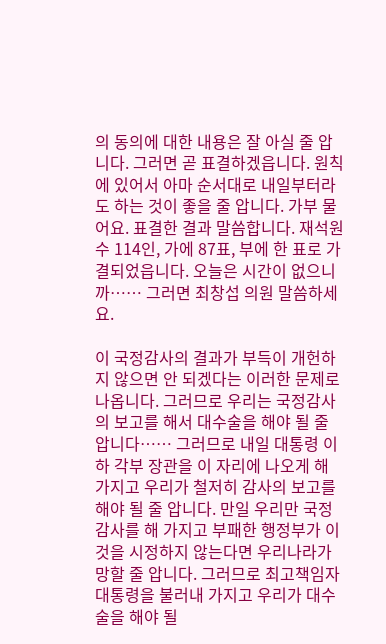의 동의에 대한 내용은 잘 아실 줄 압니다. 그러면 곧 표결하겠읍니다. 원칙에 있어서 아마 순서대로 내일부터라도 하는 것이 좋을 줄 압니다. 가부 물어요. 표결한 결과 말씀합니다. 재석원 수 114인, 가에 87표, 부에 한 표로 가결되었읍니다. 오늘은 시간이 없으니까…… 그러면 최창섭 의원 말씀하세요.

이 국정감사의 결과가 부득이 개헌하지 않으면 안 되겠다는 이러한 문제로 나옵니다. 그러므로 우리는 국정감사의 보고를 해서 대수술을 해야 될 줄 압니다…… 그러므로 내일 대통령 이하 각부 장관을 이 자리에 나오게 해 가지고 우리가 철저히 감사의 보고를 해야 될 줄 압니다. 만일 우리만 국정감사를 해 가지고 부패한 행정부가 이것을 시정하지 않는다면 우리나라가 망할 줄 압니다. 그러므로 최고책임자 대통령을 불러내 가지고 우리가 대수술을 해야 될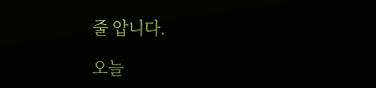줄 압니다.

오늘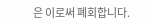은 이로써 폐회합니다.